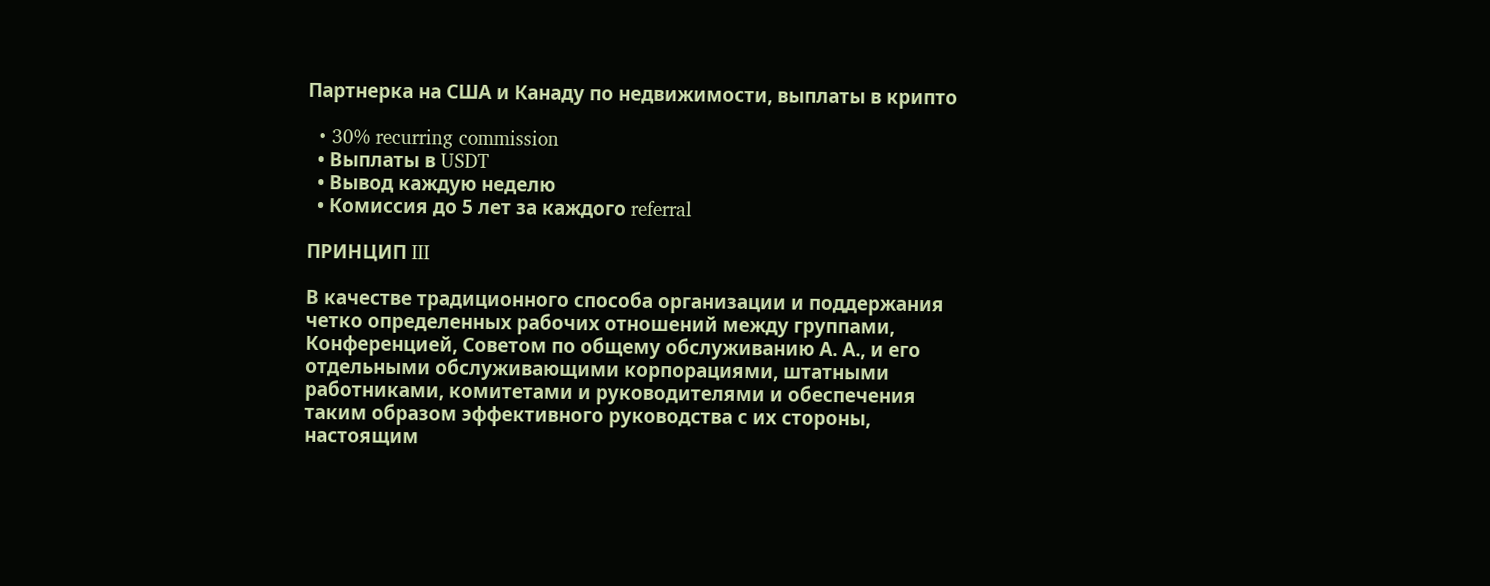Партнерка на США и Канаду по недвижимости, выплаты в крипто

  • 30% recurring commission
  • Выплаты в USDT
  • Вывод каждую неделю
  • Комиссия до 5 лет за каждого referral

ПРИНЦИП III

В качестве традиционного способа организации и поддержания четко определенных рабочих отношений между группами, Конференцией, Советом по общему обслуживанию А. А., и его отдельными обслуживающими корпорациями, штатными работниками, комитетами и руководителями и обеспечения таким образом эффективного руководства с их стороны, настоящим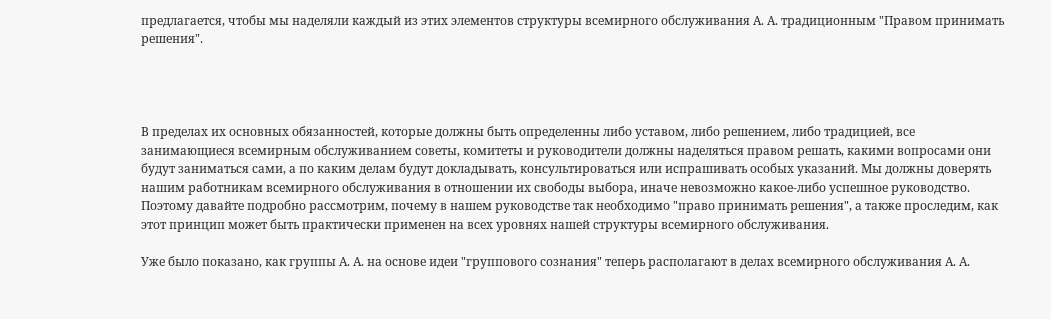предлагается, чтобы мы наделяли каждый из этих элементов структуры всемирного обслуживания А. А. традиционным "Правом принимать решения".




В пределах их основных обязанностей, которые должны быть определенны либо уставом, либо решением, либо традицией, все занимающиеся всемирным обслуживанием советы, комитеты и руководители должны наделяться правом решать, какими вопросами они будут заниматься сами, а по каким делам будут докладывать, консультироваться или испрашивать особых указаний. Мы должны доверять нашим работникам всемирного обслуживания в отношении их свободы выбора, иначе невозможно какое-либо успешное руководство. Поэтому давайте подробно рассмотрим, почему в нашем руководстве так необходимо "право принимать решения", а также проследим, как этот принцип может быть практически применен на всех уровнях нашей структуры всемирного обслуживания.

Уже было показано, как группы А. А. на основе идеи "группового сознания" теперь располагают в делах всемирного обслуживания А. А.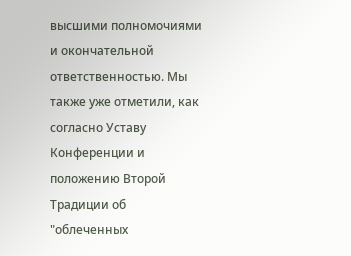высшими полномочиями и окончательной ответственностью. Мы также уже отметили, как согласно Уставу Конференции и положению Второй Традиции об "облеченных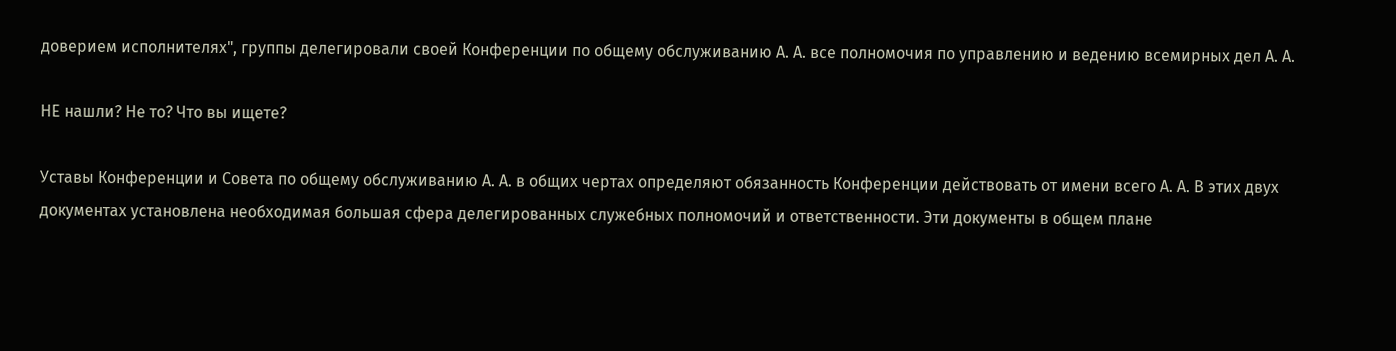доверием исполнителях", группы делегировали своей Конференции по общему обслуживанию А. А. все полномочия по управлению и ведению всемирных дел А. А.

НЕ нашли? Не то? Что вы ищете?

Уставы Конференции и Совета по общему обслуживанию А. А. в общих чертах определяют обязанность Конференции действовать от имени всего А. А. В этих двух документах установлена необходимая большая сфера делегированных служебных полномочий и ответственности. Эти документы в общем плане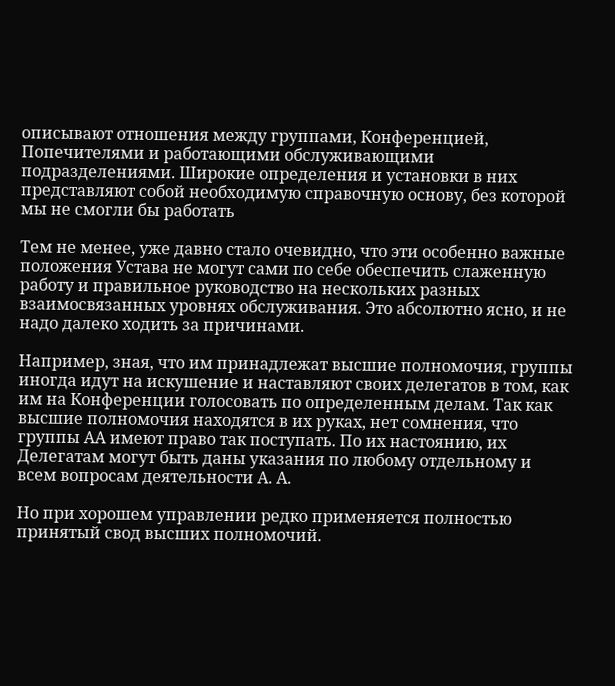описывают отношения между группами, Конференцией, Попечителями и работающими обслуживающими подразделениями. Широкие определения и установки в них представляют собой необходимую справочную основу, без которой мы не смогли бы работать

Тем не менее, уже давно стало очевидно, что эти особенно важные положения Устава не могут сами по себе обеспечить слаженную работу и правильное руководство на нескольких разных взаимосвязанных уровнях обслуживания. Это абсолютно ясно, и не надо далеко ходить за причинами.

Например, зная, что им принадлежат высшие полномочия, группы иногда идут на искушение и наставляют своих делегатов в том, как им на Конференции голосовать по определенным делам. Так как высшие полномочия находятся в их руках, нет сомнения, что группы АА имеют право так поступать. По их настоянию, их Делегатам могут быть даны указания по любому отдельному и всем вопросам деятельности А. А.

Но при хорошем управлении редко применяется полностью принятый свод высших полномочий.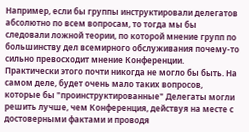Например, если бы группы инструктировали делегатов абсолютно по всем вопросам, то тогда мы бы следовали ложной теории, по которой мнение групп по большинству дел всемирного обслуживания почему-то сильно превосходит мнение Конференции. Практически этого почти никогда не могло бы быть. На самом деле, будет очень мало таких вопросов, которые бы "проинструктированные" Делегаты могли решить лучше, чем Конференция, действуя на месте с достоверными фактами и проводя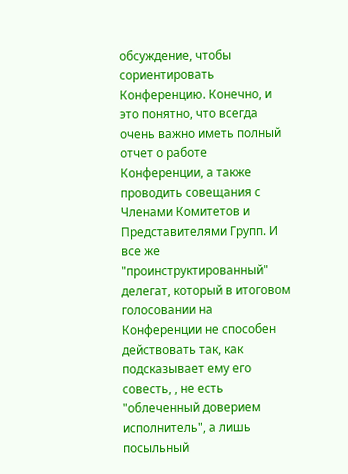обсуждение, чтобы сориентировать Конференцию. Конечно, и это понятно, что всегда очень важно иметь полный отчет о работе Конференции, а также проводить совещания с Членами Комитетов и Представителями Групп. И все же "проинструктированный" делегат, который в итоговом голосовании на Конференции не способен действовать так, как подсказывает ему его совесть, , не есть "облеченный доверием исполнитель", а лишь посыльный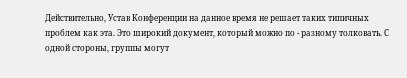Действительно, Устав Конференции на данное время не решает таких типичных проблем как эта. Это широкий документ, который можно по - разному толковать. С одной стороны, группы могут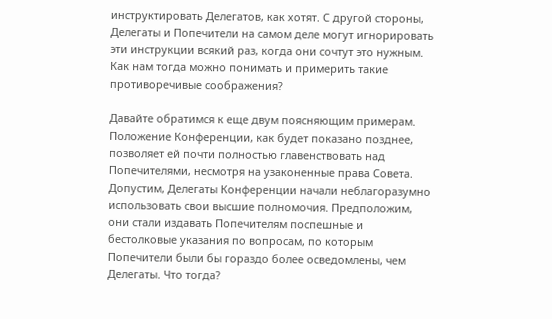инструктировать Делегатов, как хотят. С другой стороны, Делегаты и Попечители на самом деле могут игнорировать эти инструкции всякий раз, когда они сочтут это нужным. Как нам тогда можно понимать и примерить такие противоречивые соображения?

Давайте обратимся к еще двум поясняющим примерам. Положение Конференции, как будет показано позднее, позволяет ей почти полностью главенствовать над Попечителями, несмотря на узаконенные права Совета. Допустим, Делегаты Конференции начали неблагоразумно использовать свои высшие полномочия. Предположим, они стали издавать Попечителям поспешные и бестолковые указания по вопросам, по которым Попечители были бы гораздо более осведомлены, чем Делегаты. Что тогда?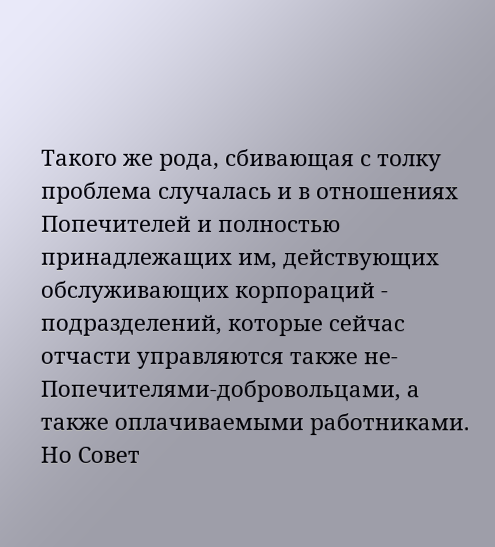Такого же рода, сбивающая с толку проблема случалась и в отношениях Попечителей и полностью принадлежащих им, действующих обслуживающих корпораций - подразделений, которые сейчас отчасти управляются также не-Попечителями-добровольцами, а также оплачиваемыми работниками. Но Совет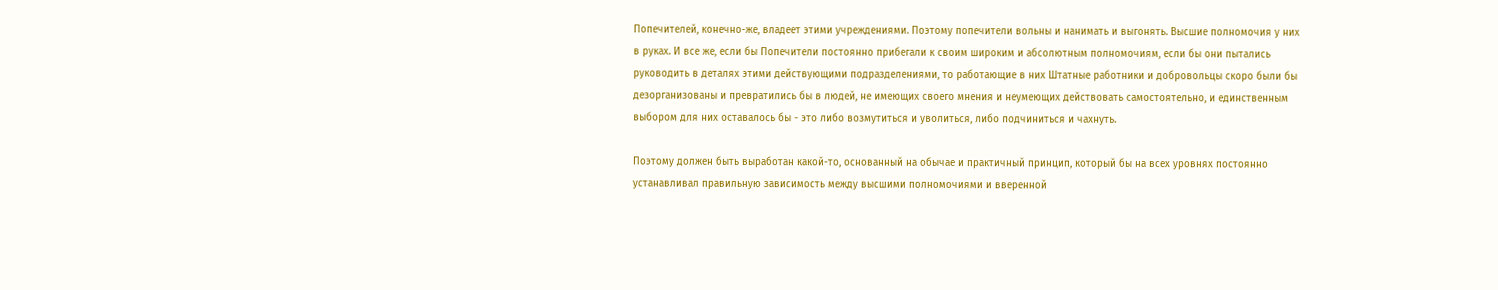Попечителей, конечно-же, владеет этими учреждениями. Поэтому попечители вольны и нанимать и выгонять. Высшие полномочия у них в руках. И все же, если бы Попечители постоянно прибегали к своим широким и абсолютным полномочиям, если бы они пытались руководить в деталях этими действующими подразделениями, то работающие в них Штатные работники и добровольцы скоро были бы дезорганизованы и превратились бы в людей, не имеющих своего мнения и неумеющих действовать самостоятельно, и единственным выбором для них оставалось бы - это либо возмутиться и уволиться, либо подчиниться и чахнуть.

Поэтому должен быть выработан какой-то, основанный на обычае и практичный принцип, который бы на всех уровнях постоянно устанавливал правильную зависимость между высшими полномочиями и вверенной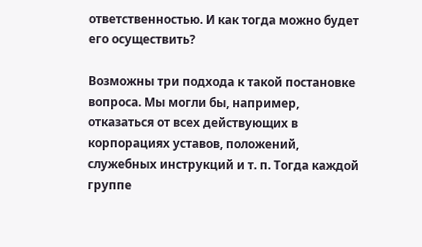ответственностью. И как тогда можно будет его осуществить?

Возможны три подхода к такой постановке вопроса. Мы могли бы, например, отказаться от всех действующих в корпорациях уставов, положений, служебных инструкций и т. п. Тогда каждой группе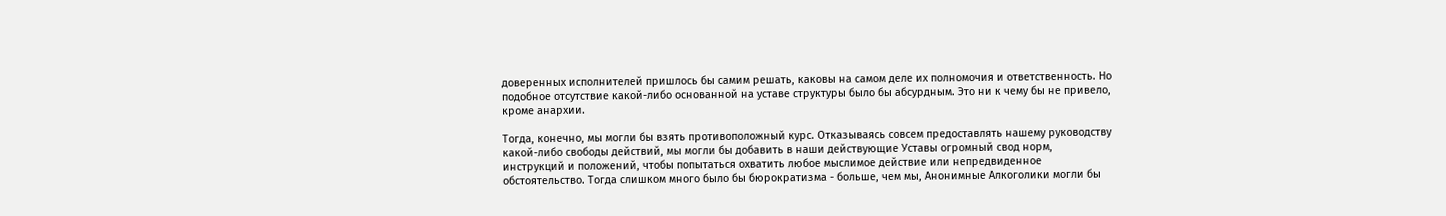доверенных исполнителей пришлось бы самим решать, каковы на самом деле их полномочия и ответственность. Но подобное отсутствие какой-либо основанной на уставе структуры было бы абсурдным. Это ни к чему бы не привело, кроме анархии.

Тогда, конечно, мы могли бы взять противоположный курс. Отказываясь совсем предоставлять нашему руководству какой-либо свободы действий, мы могли бы добавить в наши действующие Уставы огромный свод норм, инструкций и положений, чтобы попытаться охватить любое мыслимое действие или непредвиденное обстоятельство. Тогда слишком много было бы бюрократизма - больше, чем мы, Анонимные Алкоголики могли бы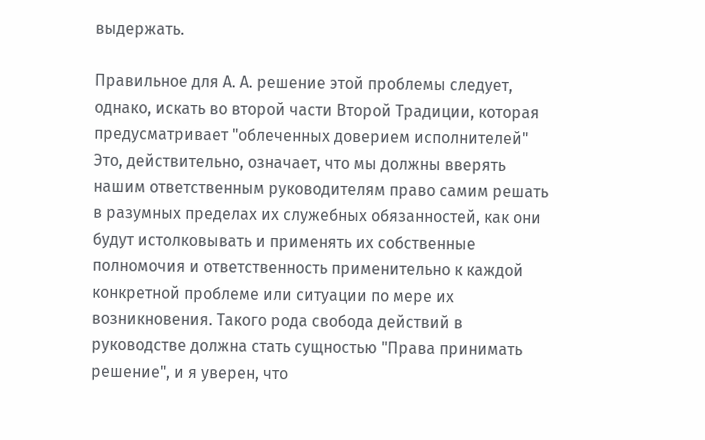выдержать.

Правильное для А. А. решение этой проблемы следует, однако, искать во второй части Второй Традиции, которая предусматривает "облеченных доверием исполнителей" Это, действительно, означает, что мы должны вверять нашим ответственным руководителям право самим решать в разумных пределах их служебных обязанностей, как они будут истолковывать и применять их собственные полномочия и ответственность применительно к каждой конкретной проблеме или ситуации по мере их возникновения. Такого рода свобода действий в руководстве должна стать сущностью "Права принимать решение", и я уверен, что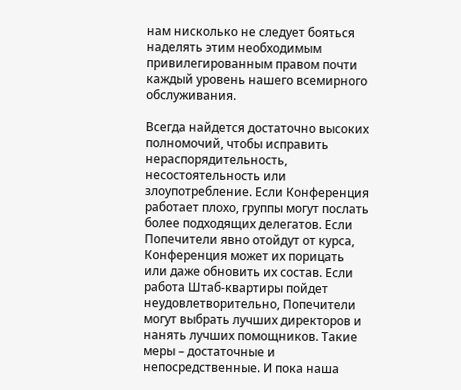нам нисколько не следует бояться наделять этим необходимым привилегированным правом почти каждый уровень нашего всемирного обслуживания.

Всегда найдется достаточно высоких полномочий, чтобы исправить нераспорядительность, несостоятельность или злоупотребление. Если Конференция работает плохо, группы могут послать более подходящих делегатов. Если Попечители явно отойдут от курса, Конференция может их порицать или даже обновить их состав. Если работа Штаб-квартиры пойдет неудовлетворительно, Попечители могут выбрать лучших директоров и нанять лучших помощников. Такие меры – достаточные и непосредственные. И пока наша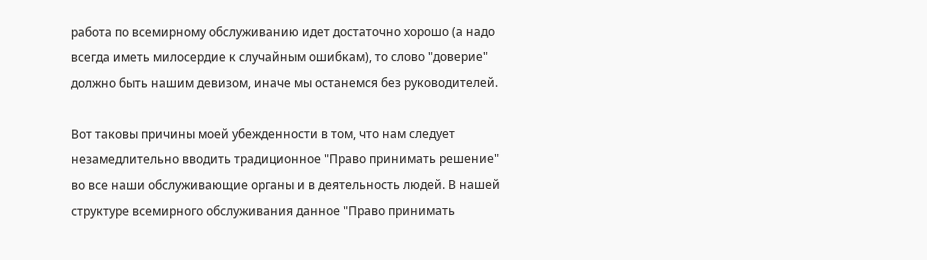работа по всемирному обслуживанию идет достаточно хорошо (а надо всегда иметь милосердие к случайным ошибкам), то слово "доверие" должно быть нашим девизом, иначе мы останемся без руководителей.

Вот таковы причины моей убежденности в том, что нам следует незамедлительно вводить традиционное "Право принимать решение" во все наши обслуживающие органы и в деятельность людей. В нашей структуре всемирного обслуживания данное "Право принимать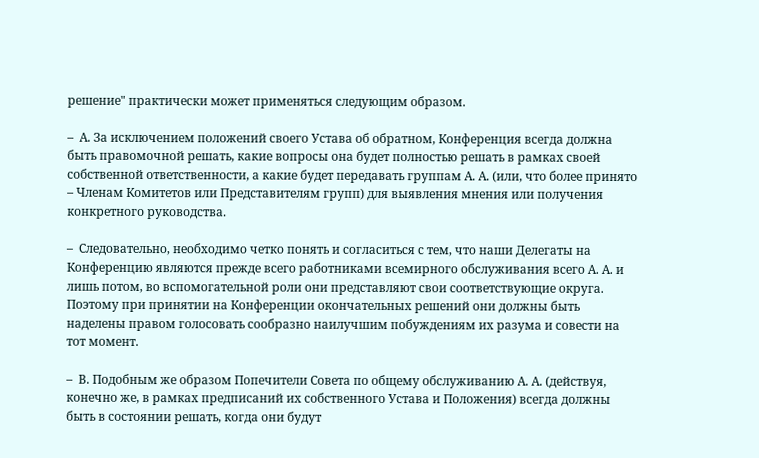решение" практически может применяться следующим образом.

–  А. За исключением положений своего Устава об обратном, Конференция всегда должна быть правомочной решать, какие вопросы она будет полностью решать в рамках своей собственной ответственности, а какие будет передавать группам А. А. (или, что более принято – Членам Комитетов или Представителям групп) для выявления мнения или получения конкретного руководства.

–  Следовательно, необходимо четко понять и согласиться с тем, что наши Делегаты на Конференцию являются прежде всего работниками всемирного обслуживания всего А. А. и лишь потом, во вспомогательной роли они представляют свои соответствующие округа. Поэтому при принятии на Конференции окончательных решений они должны быть наделены правом голосовать сообразно наилучшим побуждениям их разума и совести на тот момент.

–  В. Подобным же образом Попечители Совета по общему обслуживанию А. А. (действуя, конечно же, в рамках предписаний их собственного Устава и Положения) всегда должны быть в состоянии решать, когда они будут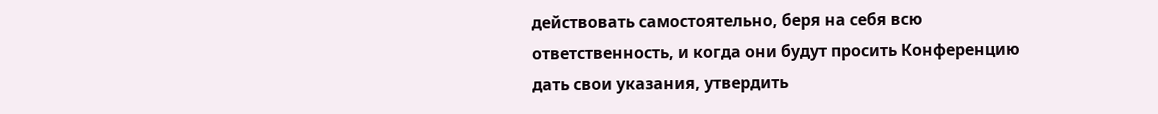действовать самостоятельно, беря на себя всю ответственность, и когда они будут просить Конференцию дать свои указания, утвердить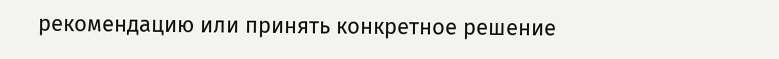рекомендацию или принять конкретное решение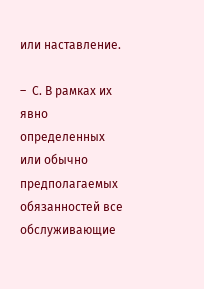или наставление.

–  С. В рамках их явно определенных или обычно предполагаемых обязанностей все обслуживающие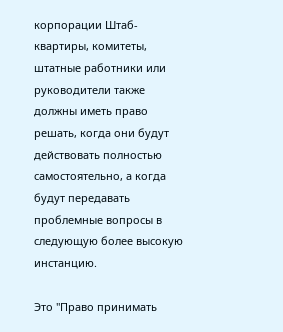корпорации Штаб-квартиры, комитеты, штатные работники или руководители также должны иметь право решать, когда они будут действовать полностью самостоятельно, а когда будут передавать проблемные вопросы в следующую более высокую инстанцию.

Это "Право принимать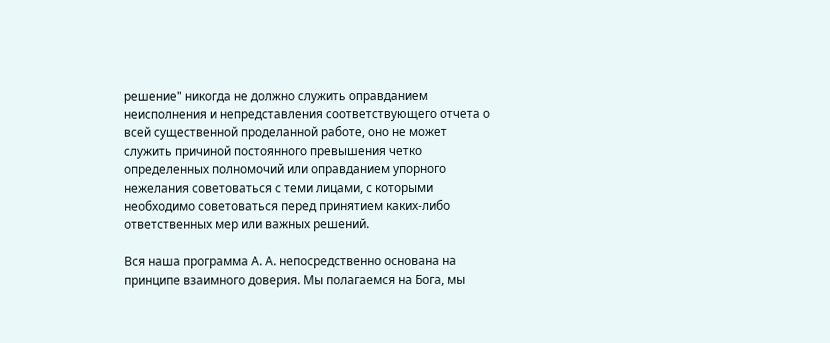решение" никогда не должно служить оправданием неисполнения и непредставления соответствующего отчета о всей существенной проделанной работе, оно не может служить причиной постоянного превышения четко определенных полномочий или оправданием упорного нежелания советоваться с теми лицами, с которыми необходимо советоваться перед принятием каких-либо ответственных мер или важных решений.

Вся наша программа А. А. непосредственно основана на принципе взаимного доверия. Мы полагаемся на Бога, мы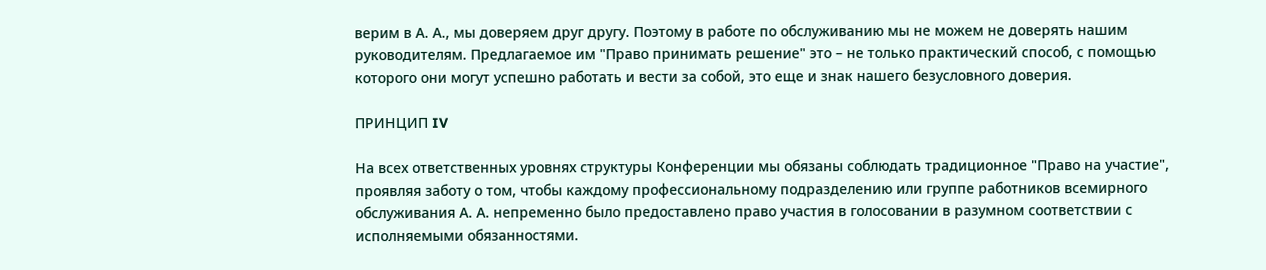верим в А. А., мы доверяем друг другу. Поэтому в работе по обслуживанию мы не можем не доверять нашим руководителям. Предлагаемое им "Право принимать решение" это – не только практический способ, с помощью которого они могут успешно работать и вести за собой, это еще и знак нашего безусловного доверия.

ПРИНЦИП IV

На всех ответственных уровнях структуры Конференции мы обязаны соблюдать традиционное "Право на участие", проявляя заботу о том, чтобы каждому профессиональному подразделению или группе работников всемирного обслуживания А. А. непременно было предоставлено право участия в голосовании в разумном соответствии с исполняемыми обязанностями.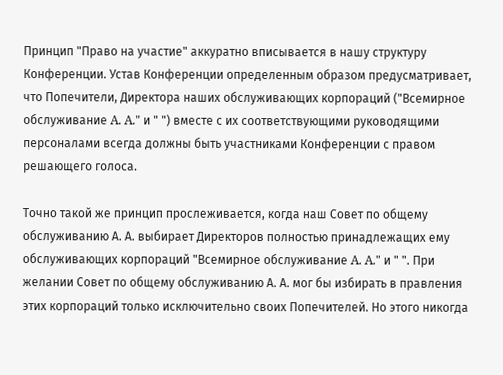Принцип "Право на участие" аккуратно вписывается в нашу структуру Конференции. Устав Конференции определенным образом предусматривает, что Попечители, Директора наших обслуживающих корпораций ("Всемирное обслуживание A. A." и " ") вместе с их соответствующими руководящими персоналами всегда должны быть участниками Конференции с правом решающего голоса.

Точно такой же принцип прослеживается, когда наш Совет по общему обслуживанию А. А. выбирает Директоров полностью принадлежащих ему обслуживающих корпораций "Всемирное обслуживание A. A." и " ". При желании Совет по общему обслуживанию А. А. мог бы избирать в правления этих корпораций только исключительно своих Попечителей. Но этого никогда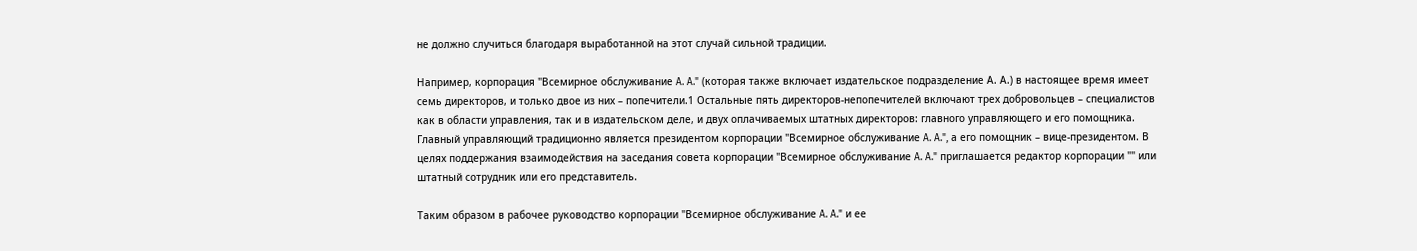не должно случиться благодаря выработанной на этот случай сильной традиции.

Например, корпорация "Всемирное обслуживание A. A." (которая также включает издательское подразделение А. А.) в настоящее время имеет семь директоров, и только двое из них – попечители.1 Остальные пять директоров-непопечителей включают трех добровольцев – специалистов как в области управления, так и в издательском деле, и двух оплачиваемых штатных директоров: главного управляющего и его помощника. Главный управляющий традиционно является президентом корпорации "Всемирное обслуживание A. A.", а его помощник – вице-президентом. В целях поддержания взаимодействия на заседания совета корпорации "Всемирное обслуживание A. A." приглашается редактор корпорации "" или штатный сотрудник или его представитель.

Таким образом в рабочее руководство корпорации "Всемирное обслуживание A. A." и ее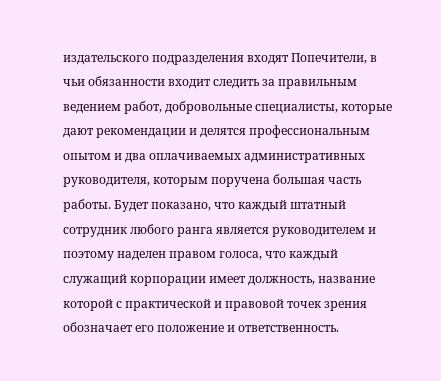издательского подразделения входят Попечители, в чьи обязанности входит следить за правильным ведением работ, добровольные специалисты, которые дают рекомендации и делятся профессиональным опытом и два оплачиваемых административных руководителя, которым поручена большая часть работы. Будет показано, что каждый штатный сотрудник любого ранга является руководителем и поэтому наделен правом голоса, что каждый служащий корпорации имеет должность, название которой с практической и правовой точек зрения обозначает его положение и ответственность.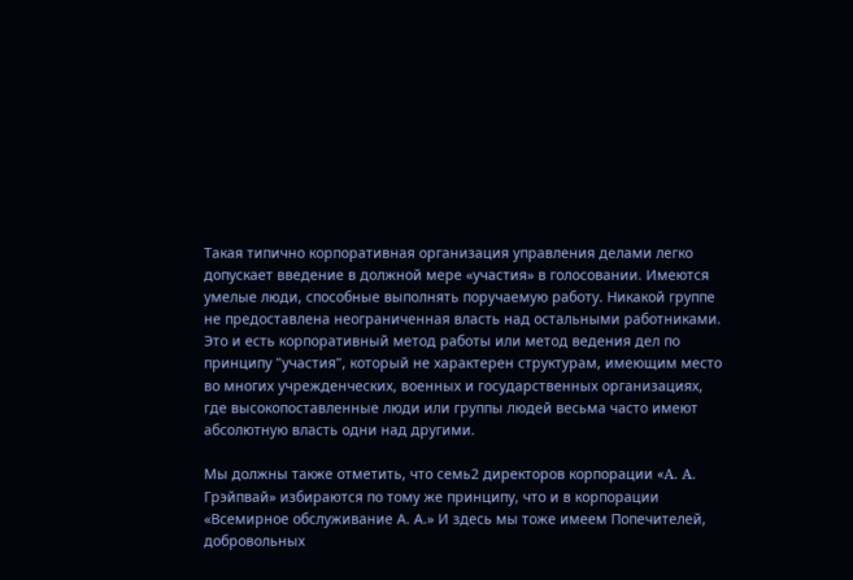Такая типично корпоративная организация управления делами легко допускает введение в должной мере «участия» в голосовании. Имеются умелые люди, способные выполнять поручаемую работу. Никакой группе не предоставлена неограниченная власть над остальными работниками. Это и есть корпоративный метод работы или метод ведения дел по принципу "участия", который не характерен структурам, имеющим место во многих учрежденческих, военных и государственных организациях, где высокопоставленные люди или группы людей весьма часто имеют абсолютную власть одни над другими.

Мы должны также отметить, что семь2 директоров корпорации «A. A. Грэйпвай» избираются по тому же принципу, что и в корпорации «Всемирное обслуживание А. А.» И здесь мы тоже имеем Попечителей, добровольных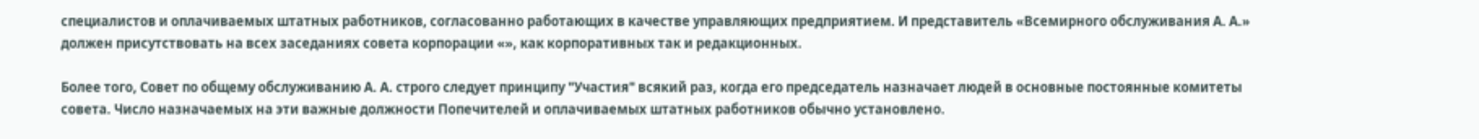специалистов и оплачиваемых штатных работников, согласованно работающих в качестве управляющих предприятием. И представитель «Всемирного обслуживания А. А.» должен присутствовать на всех заседаниях совета корпорации «», как корпоративных так и редакционных.

Более того, Совет по общему обслуживанию А. А. строго следует принципу "Участия" всякий раз, когда его председатель назначает людей в основные постоянные комитеты совета. Число назначаемых на эти важные должности Попечителей и оплачиваемых штатных работников обычно установлено.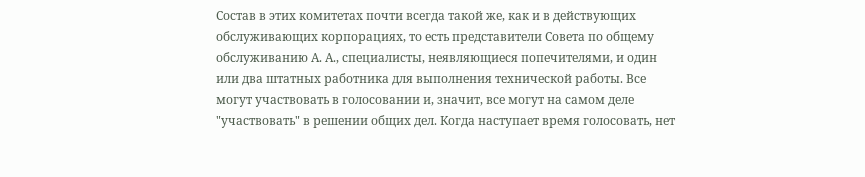Состав в этих комитетах почти всегда такой же, как и в действующих обслуживающих корпорациях, то есть представители Совета по общему обслуживанию А. А., специалисты, неявляющиеся попечителями, и один или два штатных работника для выполнения технической работы. Все могут участвовать в голосовании и, значит, все могут на самом деле "участвовать" в решении общих дел. Когда наступает время голосовать, нет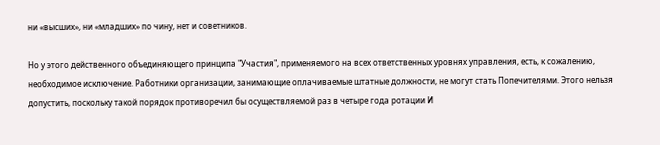ни «высших», ни «младших» по чину, нет и советников.

Но у этого действенного объединяющего принципа "Участия", применяемого на всех ответственных уровнях управления, есть, к сожалению, необходимое исключение. Работники организации, занимающие оплачиваемые штатные должности, не могут стать Попечителями. Этого нельзя допустить, поскольку такой порядок противоречил бы осуществляемой раз в четыре года ротации И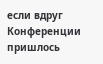если вдруг Конференции пришлось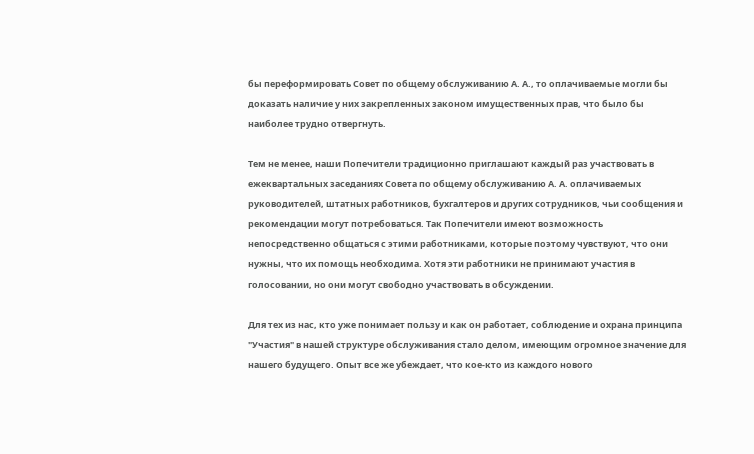бы переформировать Совет по общему обслуживанию А. А., то оплачиваемые могли бы доказать наличие у них закрепленных законом имущественных прав, что было бы наиболее трудно отвергнуть.

Тем не менее, наши Попечители традиционно приглашают каждый раз участвовать в ежеквартальных заседаниях Совета по общему обслуживанию А. А. оплачиваемых руководителей, штатных работников, бухгалтеров и других сотрудников, чьи сообщения и рекомендации могут потребоваться. Так Попечители имеют возможность непосредственно общаться с этими работниками, которые поэтому чувствуют, что они нужны, что их помощь необходима. Хотя эти работники не принимают участия в голосовании, но они могут свободно участвовать в обсуждении.

Для тех из нас, кто уже понимает пользу и как он работает, соблюдение и охрана принципа "Участия" в нашей структуре обслуживания стало делом, имеющим огромное значение для нашего будущего. Опыт все же убеждает, что кое-кто из каждого нового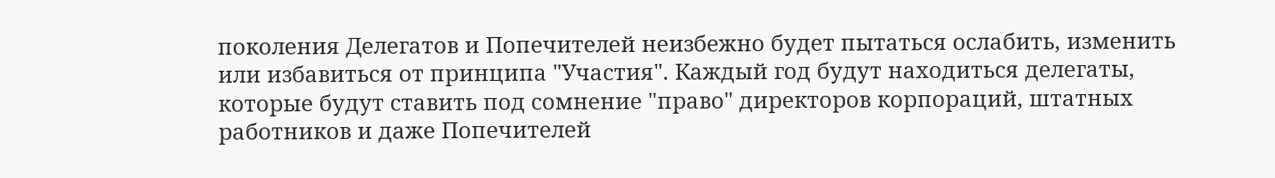поколения Делегатов и Попечителей неизбежно будет пытаться ослабить, изменить или избавиться от принципа "Участия". Каждый год будут находиться делегаты, которые будут ставить под сомнение "право" директоров корпораций, штатных работников и даже Попечителей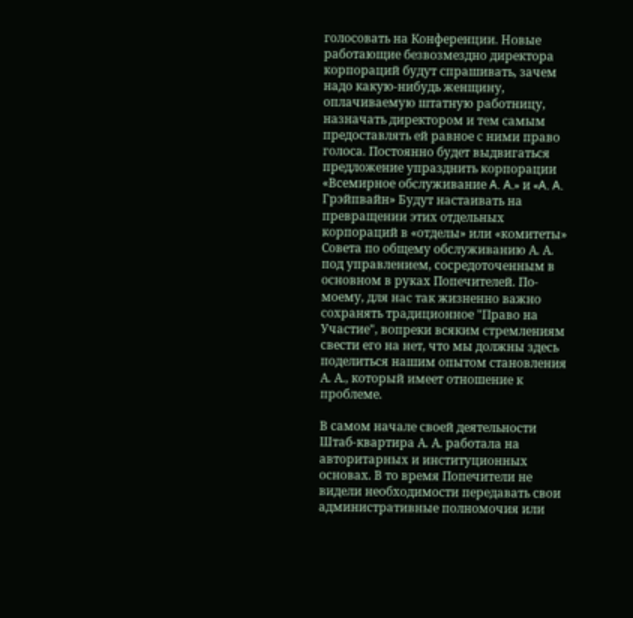голосовать на Конференции. Новые работающие безвозмездно директора корпораций будут спрашивать, зачем надо какую-нибудь женщину, оплачиваемую штатную работницу, назначать директором и тем самым предоставлять ей равное с ними право голоса. Постоянно будет выдвигаться предложение упразднить корпорации «Всемирное обслуживание A. A.» и «A. A. Грэйпвайн» Будут настаивать на превращении этих отдельных корпораций в «отделы» или «комитеты» Совета по общему обслуживанию А. А. под управлением, сосредоточенным в основном в руках Попечителей. По-моему, для нас так жизненно важно сохранять традиционное "Право на Участие", вопреки всяким стремлениям свести его на нет, что мы должны здесь поделиться нашим опытом становления А. А., который имеет отношение к проблеме.

В самом начале своей деятельности Штаб-квартира А. А. работала на авторитарных и институционных основах. В то время Попечители не видели необходимости передавать свои административные полномочия или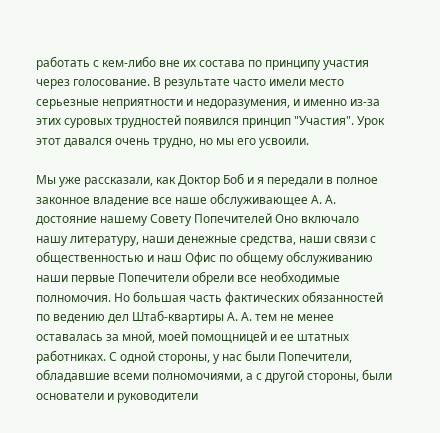работать с кем-либо вне их состава по принципу участия через голосование. В результате часто имели место серьезные неприятности и недоразумения, и именно из-за этих суровых трудностей появился принцип "Участия". Урок этот давался очень трудно, но мы его усвоили.

Мы уже рассказали, как Доктор Боб и я передали в полное законное владение все наше обслуживающее А. А. достояние нашему Совету Попечителей Оно включало нашу литературу, наши денежные средства, наши связи с общественностью и наш Офис по общему обслуживанию наши первые Попечители обрели все необходимые полномочия. Но большая часть фактических обязанностей по ведению дел Штаб-квартиры А. А. тем не менее оставалась за мной, моей помощницей и ее штатных работниках. С одной стороны, у нас были Попечители, обладавшие всеми полномочиями, а с другой стороны, были основатели и руководители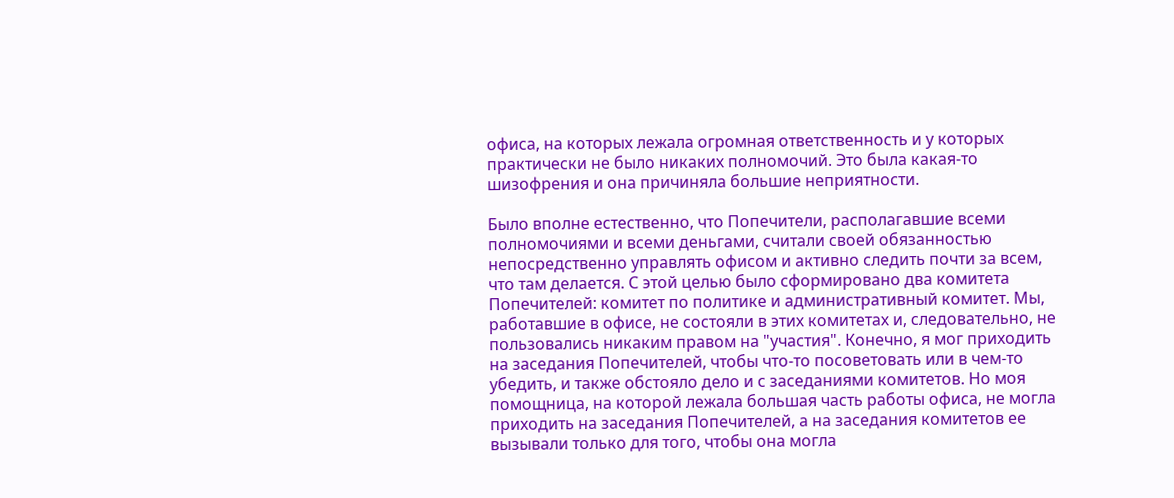офиса, на которых лежала огромная ответственность и у которых практически не было никаких полномочий. Это была какая-то шизофрения и она причиняла большие неприятности.

Было вполне естественно, что Попечители, располагавшие всеми полномочиями и всеми деньгами, считали своей обязанностью непосредственно управлять офисом и активно следить почти за всем, что там делается. С этой целью было сформировано два комитета Попечителей: комитет по политике и административный комитет. Мы, работавшие в офисе, не состояли в этих комитетах и, следовательно, не пользовались никаким правом на "участия". Конечно, я мог приходить на заседания Попечителей, чтобы что-то посоветовать или в чем-то убедить, и также обстояло дело и с заседаниями комитетов. Но моя помощница, на которой лежала большая часть работы офиса, не могла приходить на заседания Попечителей, а на заседания комитетов ее вызывали только для того, чтобы она могла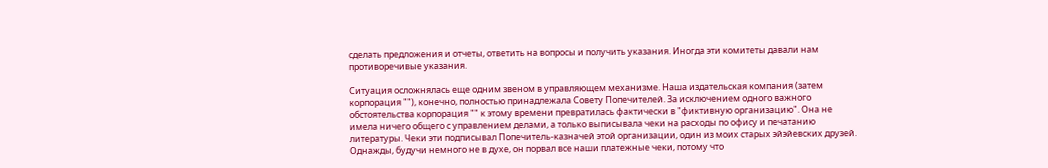сделать предложения и отчеты, ответить на вопросы и получить указания. Иногда эти комитеты давали нам противоречивые указания.

Ситуация осложнялась еще одним звеном в управляющем механизме. Наша издательская компания (затем корпорация ""), конечно, полностью принадлежала Совету Попечителей. За исключением одного важного обстоятельства корпорация "" к этому времени превратилась фактически в "фиктивную организацию". Она не имела ничего общего с управлением делами, а только выписывала чеки на расходы по офису и печатанию литературы. Чеки эти подписывал Попечитель-казначей этой организации, один из моих старых эйэйевских друзей. Однажды, будучи немного не в духе, он порвал все наши платежные чеки, потому что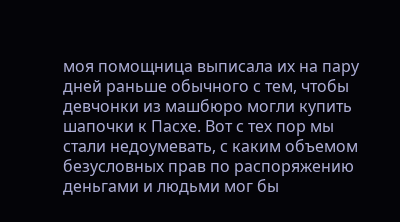моя помощница выписала их на пару дней раньше обычного с тем, чтобы девчонки из машбюро могли купить шапочки к Пасхе. Вот с тех пор мы стали недоумевать, с каким объемом безусловных прав по распоряжению деньгами и людьми мог бы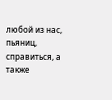любой из нас, пьяниц, справиться, а также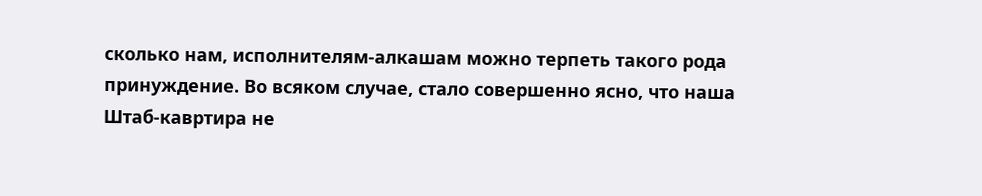сколько нам, исполнителям-алкашам можно терпеть такого рода принуждение. Во всяком случае, стало совершенно ясно, что наша Штаб-кавртира не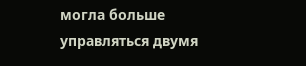могла больше управляться двумя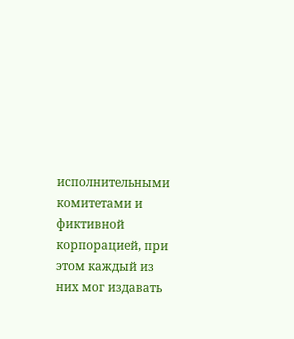исполнительными комитетами и фиктивной корпорацией, при этом каждый из них мог издавать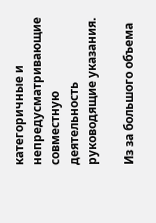категоричные и непредусматривающие совместную деятельность руководящие указания.

Из за большого объема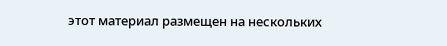этот материал размещен на нескольких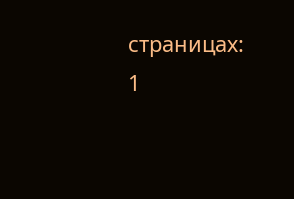страницах:
1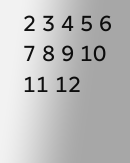2 3 4 5 6 7 8 9 10 11 12